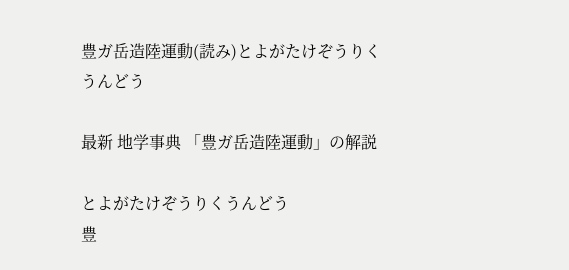豊ガ岳造陸運動(読み)とよがたけぞうりくうんどう

最新 地学事典 「豊ガ岳造陸運動」の解説

とよがたけぞうりくうんどう
豊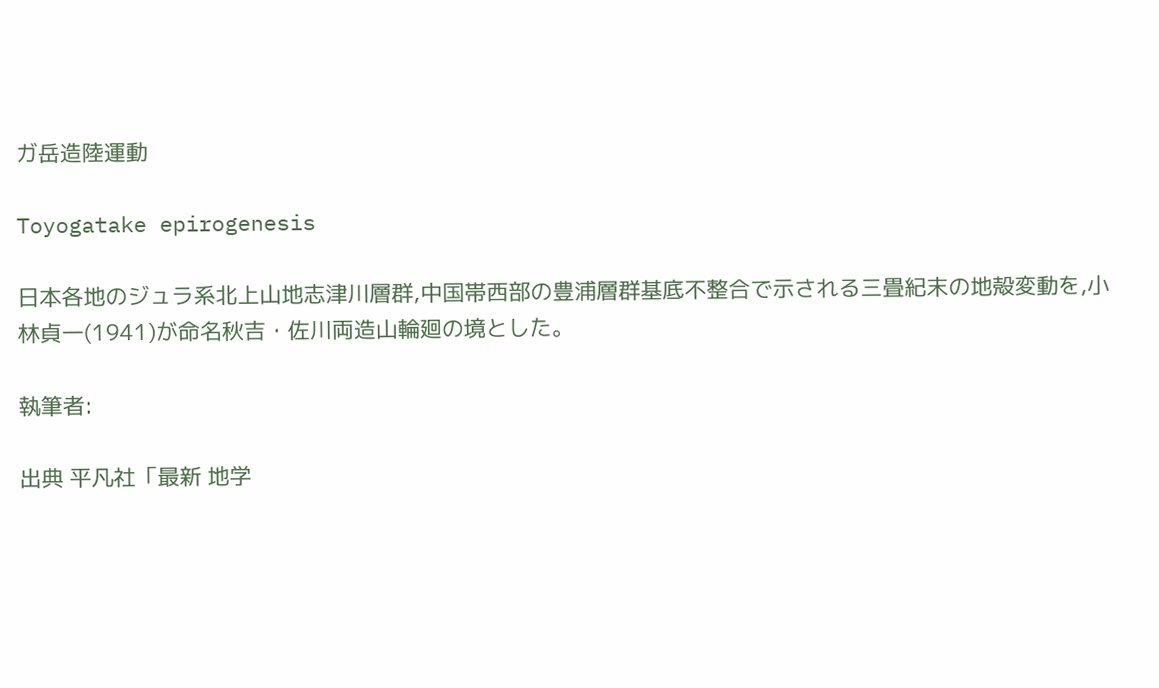ガ岳造陸運動

Toyogatake epirogenesis

日本各地のジュラ系北上山地志津川層群,中国帯西部の豊浦層群基底不整合で示される三畳紀末の地殻変動を,小林貞一(1941)が命名秋吉・佐川両造山輪廻の境とした。

執筆者:

出典 平凡社「最新 地学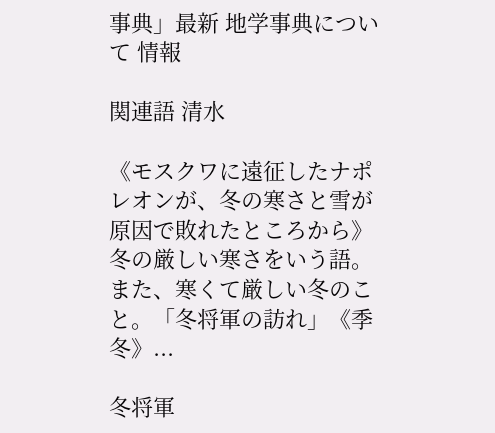事典」最新 地学事典について 情報

関連語 清水

《モスクワに遠征したナポレオンが、冬の寒さと雪が原因で敗れたところから》冬の厳しい寒さをいう語。また、寒くて厳しい冬のこと。「冬将軍の訪れ」《季 冬》...

冬将軍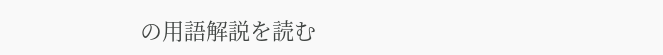の用語解説を読む